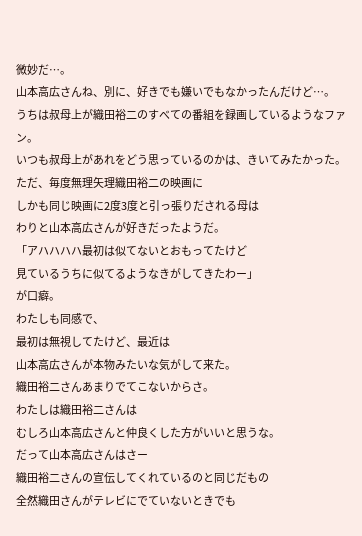微妙だ…。
山本高広さんね、別に、好きでも嫌いでもなかったんだけど…。
うちは叔母上が織田裕二のすべての番組を録画しているようなファン。
いつも叔母上があれをどう思っているのかは、きいてみたかった。
ただ、毎度無理矢理織田裕二の映画に
しかも同じ映画に2度3度と引っ張りだされる母は
わりと山本高広さんが好きだったようだ。
「アハハハハ最初は似てないとおもってたけど
見ているうちに似てるようなきがしてきたわー」
が口癖。
わたしも同感で、
最初は無視してたけど、最近は
山本高広さんが本物みたいな気がして来た。
織田裕二さんあまりでてこないからさ。
わたしは織田裕二さんは
むしろ山本高広さんと仲良くした方がいいと思うな。
だって山本高広さんはさー
織田裕二さんの宣伝してくれているのと同じだもの
全然織田さんがテレビにでていないときでも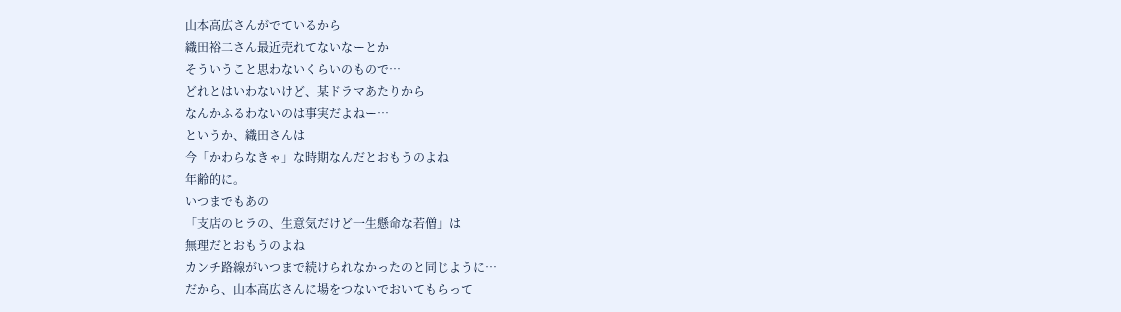山本高広さんがでているから
織田裕二さん最近売れてないなーとか
そういうこと思わないくらいのもので…
どれとはいわないけど、某ドラマあたりから
なんかふるわないのは事実だよねー…
というか、織田さんは
今「かわらなきゃ」な時期なんだとおもうのよね
年齢的に。
いつまでもあの
「支店のヒラの、生意気だけど一生懸命な若僧」は
無理だとおもうのよね
カンチ路線がいつまで続けられなかったのと同じように…
だから、山本高広さんに場をつないでおいてもらって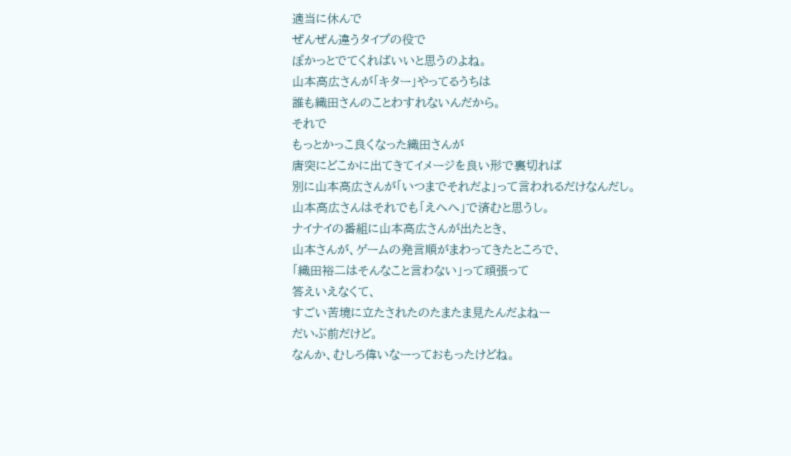適当に休んで
ぜんぜん違うタイプの役で
ぽかっとでてくればいいと思うのよね。
山本高広さんが「キター」やってるうちは
誰も織田さんのことわすれないんだから。
それで
もっとかっこ良くなった織田さんが
唐突にどこかに出てきてイメージを良い形で裏切れば
別に山本高広さんが「いつまでそれだよ」って言われるだけなんだし。
山本高広さんはそれでも「えへへ」で済むと思うし。
ナイナイの番組に山本高広さんが出たとき、
山本さんが、ゲームの発言順がまわってきたところで、
「織田裕二はそんなこと言わない」って頑張って
答えいえなくて、
すごい苦境に立たされたのたまたま見たんだよねー
だいぶ前だけど。
なんか、むしろ偉いなーっておもったけどね。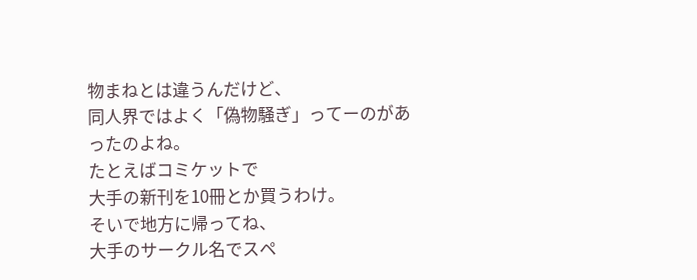物まねとは違うんだけど、
同人界ではよく「偽物騒ぎ」ってーのがあったのよね。
たとえばコミケットで
大手の新刊を10冊とか買うわけ。
そいで地方に帰ってね、
大手のサークル名でスペ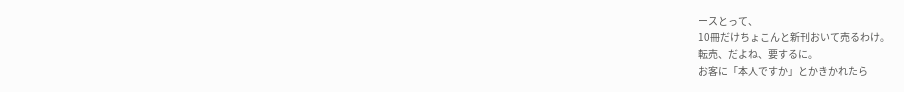ースとって、
10冊だけちょこんと新刊おいて売るわけ。
転売、だよね、要するに。
お客に「本人ですか」とかきかれたら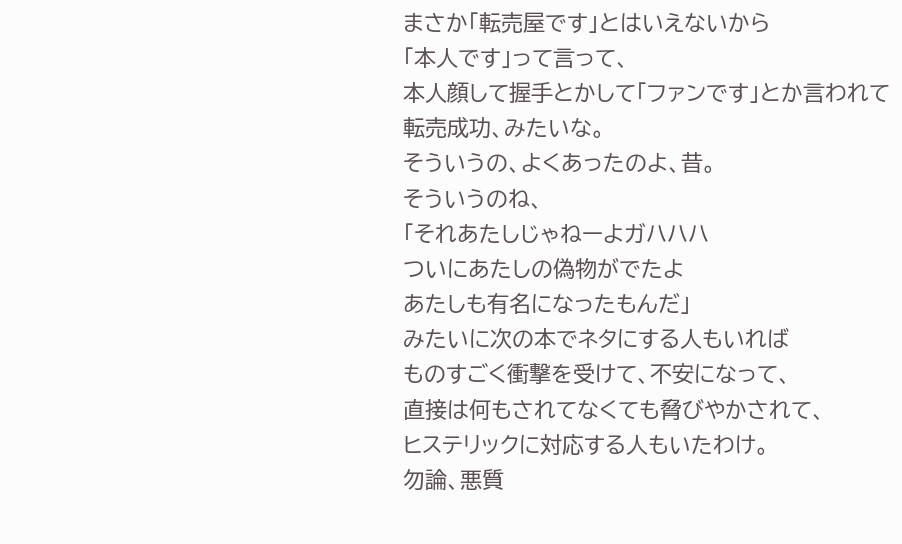まさか「転売屋です」とはいえないから
「本人です」って言って、
本人顔して握手とかして「ファンです」とか言われて
転売成功、みたいな。
そういうの、よくあったのよ、昔。
そういうのね、
「それあたしじゃねーよガハハハ
ついにあたしの偽物がでたよ
あたしも有名になったもんだ」
みたいに次の本でネタにする人もいれば
ものすごく衝撃を受けて、不安になって、
直接は何もされてなくても脅びやかされて、
ヒステリックに対応する人もいたわけ。
勿論、悪質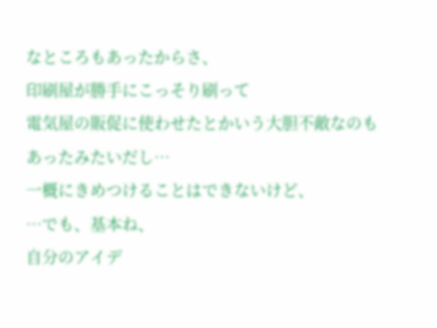なところもあったからさ、
印刷屋が勝手にこっそり刷って
電気屋の販促に使わせたとかいう大胆不敵なのも
あったみたいだし…
一概にきめつけることはできないけど、
…でも、基本ね、
自分のアイデ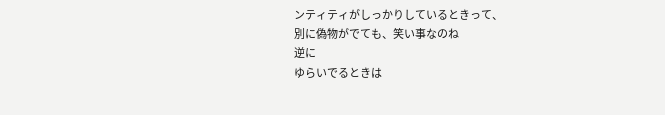ンティティがしっかりしているときって、
別に偽物がでても、笑い事なのね
逆に
ゆらいでるときは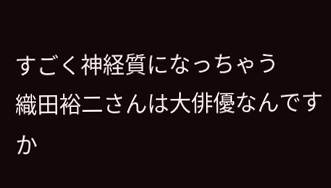すごく神経質になっちゃう
織田裕二さんは大俳優なんですか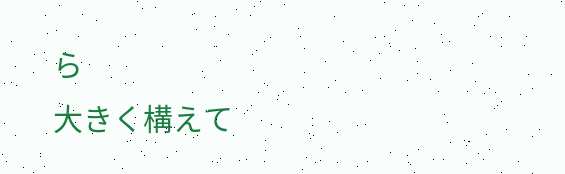ら
大きく構えて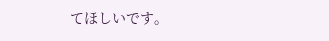てほしいです。